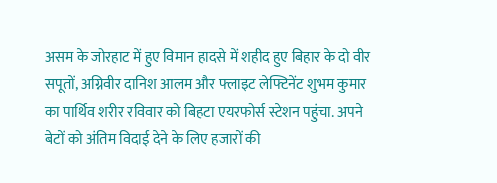असम के जोरहाट में हुए विमान हादसे में शहीद हुए बिहार के दो वीर सपूतों, अग्निवीर दानिश आलम और फ्लाइट लेफ्टिनेंट शुभम कुमार का पार्थिव शरीर रविवार को बिहटा एयरफोर्स स्टेशन पहुंचा. अपने बेटों को अंतिम विदाई देने के लिए हजारों की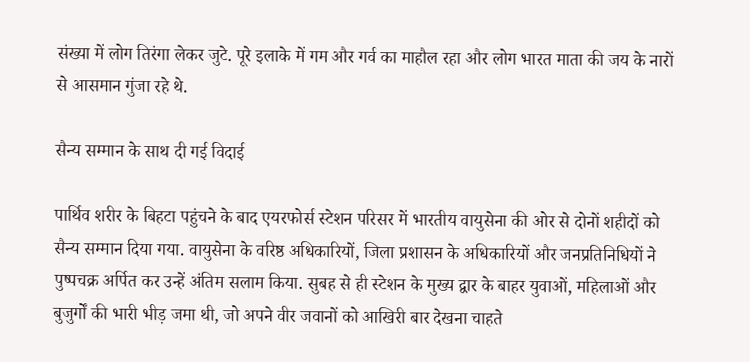संख्या में लोग तिरंगा लेकर जुटे. पूरे इलाके में गम और गर्व का माहौल रहा और लोग भारत माता की जय के नारों से आसमान गुंजा रहे थे.

सैन्य सम्मान के साथ दी गई विदाई

पार्थिव शरीर के बिहटा पहुंचने के बाद एयरफोर्स स्टेशन परिसर में भारतीय वायुसेना की ओर से दोनों शहीदों को सैन्य सम्मान दिया गया. वायुसेना के वरिष्ठ अधिकारियों, जिला प्रशासन के अधिकारियों और जनप्रतिनिधियों ने पुष्पचक्र अर्पित कर उन्हें अंतिम सलाम किया. सुबह से ही स्टेशन के मुख्य द्वार के बाहर युवाओं, महिलाओं और बुजुर्गों की भारी भीड़ जमा थी, जो अपने वीर जवानों को आखिरी बार देखना चाहते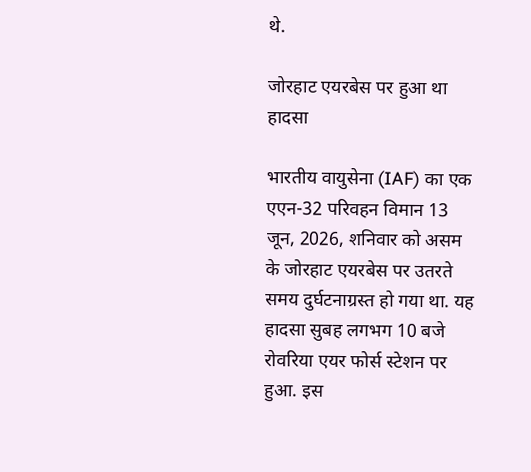थे.

जोरहाट एयरबेस पर हुआ था हादसा

भारतीय वायुसेना (IAF) का एक एएन-32 परिवहन विमान 13 जून, 2026, शनिवार को असम के जोरहाट एयरबेस पर उतरते समय दुर्घटनाग्रस्त हो गया था. यह हादसा सुबह लगभग 10 बजे रोवरिया एयर फोर्स स्टेशन पर हुआ. इस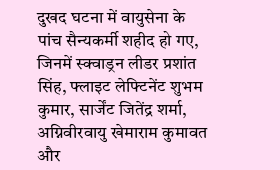दुखद घटना में वायुसेना के पांच सैन्यकर्मी शहीद हो गए, जिनमें स्क्वाड्रन लीडर प्रशांत सिंह, फ्लाइट लेफ्टिनेंट शुभम कुमार, सार्जेंट जितेंद्र शर्मा, अग्निवीरवायु खेमाराम कुमावत और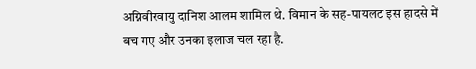अग्निवीरवायु दानिश आलम शामिल थे. विमान के सह-पायलट इस हादसे में बच गए और उनका इलाज चल रहा है.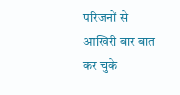परिजनों से आखिरी बार बात कर चुके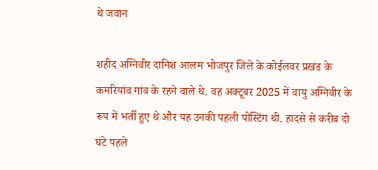थे जवान

शहीद अग्निवीर दानिश आलम भोजपुर जिले के कोईलवर प्रखंड के कमरियांव गांव के रहने वाले थे. वह अक्टूबर 2025 में वायु अग्निवीर के रूप में भर्ती हुए थे और यह उनकी पहली पोस्टिंग थी. हादसे से करीब दो घंटे पहले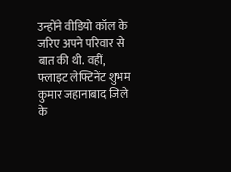उन्होंने वीडियो कॉल के जरिए अपने परिवार से बात की थी. वहीं, फ्लाइट लेफ्टिनेंट शुभम कुमार जहानाबाद जिले के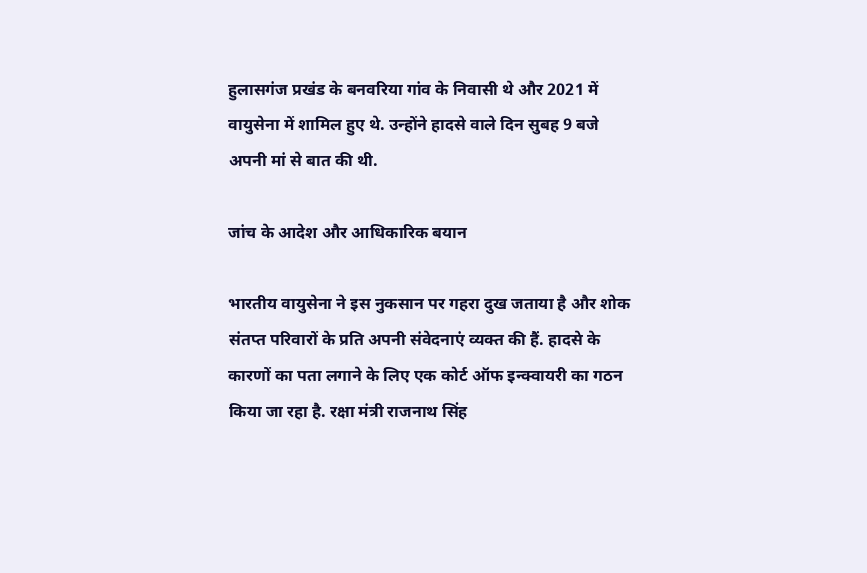हुलासगंज प्रखंड के बनवरिया गांव के निवासी थे और 2021 में वायुसेना में शामिल हुए थे. उन्होंने हादसे वाले दिन सुबह 9 बजे अपनी मां से बात की थी.

जांच के आदेश और आधिकारिक बयान

भारतीय वायुसेना ने इस नुकसान पर गहरा दुख जताया है और शोक संतप्त परिवारों के प्रति अपनी संवेदनाएं व्यक्त की हैं. हादसे के कारणों का पता लगाने के लिए एक कोर्ट ऑफ इन्क्वायरी का गठन किया जा रहा है. रक्षा मंत्री राजनाथ सिंह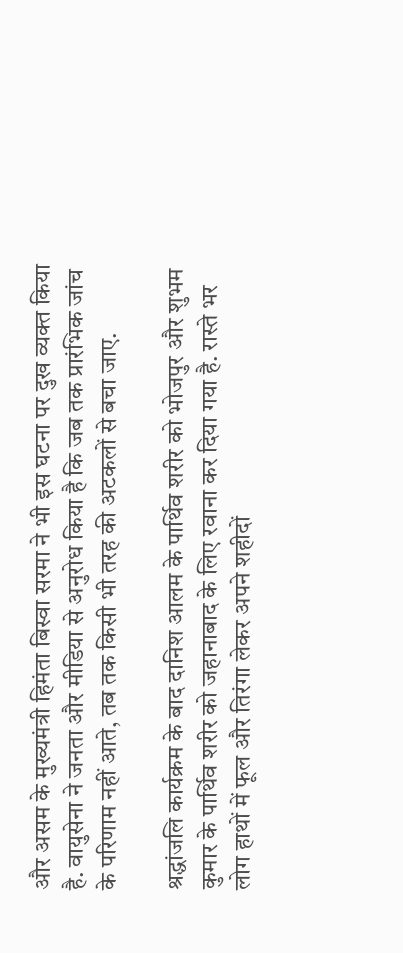और असम के मुख्यमंत्री हिमंता बिस्वा सरमा ने भी इस घटना पर दुख व्यक्त किया है. वायुसेना ने जनता और मीडिया से अनुरोध किया है कि जब तक प्रारंभिक जांच के परिणाम नहीं आते, तब तक किसी भी तरह की अटकलों से बचा जाए.

श्रद्धांजलि कार्यक्रम के बाद दानिश आलम के पार्थिव शरीर को भोजपुर और शुभम कुमार के पार्थिव शरीर को जहानाबाद के लिए रवाना कर दिया गया है. रास्ते भर लोग हाथों में फूल और तिरंगा लेकर अपने शहीदों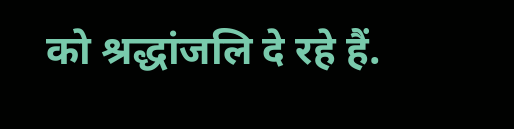को श्रद्धांजलि दे रहे हैं.